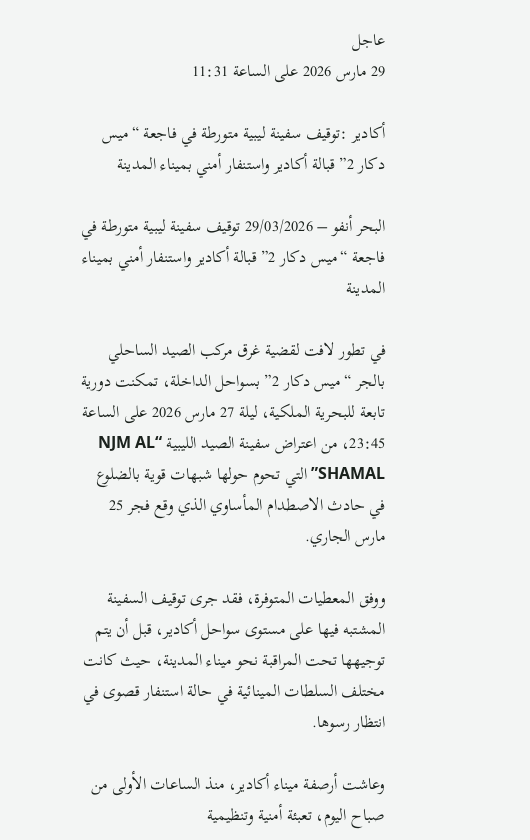عاجل
29 مارس 2026 على الساعة 11:31

أكادير :توقيف سفينة ليبية متورطة في فاجعة “ميس دكار 2” قبالة أكادير واستنفار أمني بميناء المدينة

البحر أنفو – 29/03/2026 توقيف سفينة ليبية متورطة في فاجعة “ميس دكار 2” قبالة أكادير واستنفار أمني بميناء المدينة

في تطور لافت لقضية غرق مركب الصيد الساحلي بالجر “ميس دكار 2” بسواحل الداخلة، تمكنت دورية تابعة للبحرية الملكية، ليلة 27 مارس 2026 على الساعة 23:45، من اعتراض سفينة الصيد الليبية “NJM AL SHAMAL” التي تحوم حولها شبهات قوية بالضلوع في حادث الاصطدام المأساوي الذي وقع فجر 25 مارس الجاري.

ووفق المعطيات المتوفرة، فقد جرى توقيف السفينة المشتبه فيها على مستوى سواحل أكادير، قبل أن يتم توجيهها تحت المراقبة نحو ميناء المدينة، حيث كانت مختلف السلطات المينائية في حالة استنفار قصوى في انتظار رسوها.

وعاشت أرصفة ميناء أكادير، منذ الساعات الأولى من صباح اليوم، تعبئة أمنية وتنظيمية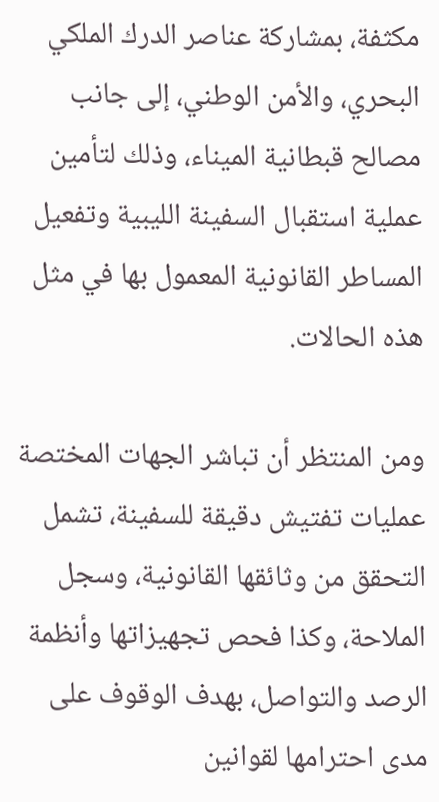مكثفة، بمشاركة عناصر الدرك الملكي البحري، والأمن الوطني، إلى جانب مصالح قبطانية الميناء، وذلك لتأمين عملية استقبال السفينة الليبية وتفعيل المساطر القانونية المعمول بها في مثل هذه الحالات.

ومن المنتظر أن تباشر الجهات المختصة عمليات تفتيش دقيقة للسفينة، تشمل التحقق من وثائقها القانونية، وسجل الملاحة، وكذا فحص تجهيزاتها وأنظمة الرصد والتواصل، بهدف الوقوف على مدى احترامها لقوانين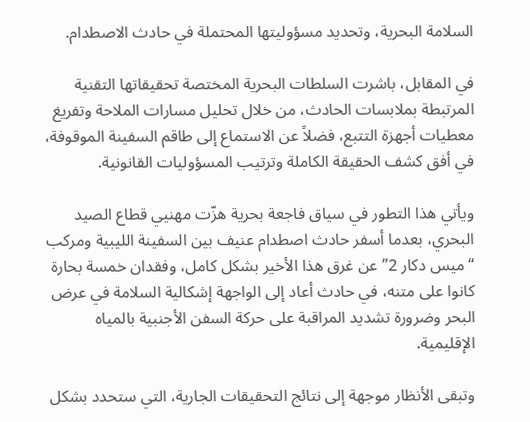السلامة البحرية، وتحديد مسؤوليتها المحتملة في حادث الاصطدام.

في المقابل، باشرت السلطات البحرية المختصة تحقيقاتها التقنية المرتبطة بملابسات الحادث، من خلال تحليل مسارات الملاحة وتفريغ معطيات أجهزة التتبع، فضلاً عن الاستماع إلى طاقم السفينة الموقوفة، في أفق كشف الحقيقة الكاملة وترتيب المسؤوليات القانونية.

ويأتي هذا التطور في سياق فاجعة بحرية هزّت مهنيي قطاع الصيد البحري، بعدما أسفر حادث اصطدام عنيف بين السفينة الليبية ومركب “ميس دكار 2” عن غرق هذا الأخير بشكل كامل، وفقدان خمسة بحارة كانوا على متنه، في حادث أعاد إلى الواجهة إشكالية السلامة في عرض البحر وضرورة تشديد المراقبة على حركة السفن الأجنبية بالمياه الإقليمية.

وتبقى الأنظار موجهة إلى نتائج التحقيقات الجارية، التي ستحدد بشكل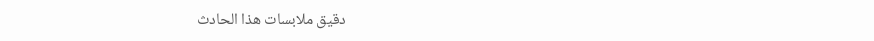دقيق ملابسات هذا الحادث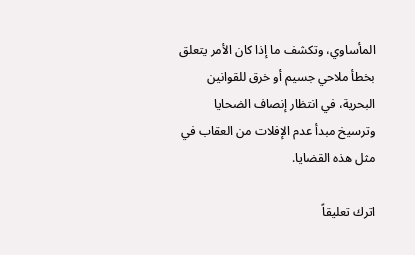المأساوي، وتكشف ما إذا كان الأمر يتعلق بخطأ ملاحي جسيم أو خرق للقوانين البحرية، في انتظار إنصاف الضحايا وترسيخ مبدأ عدم الإفلات من العقاب في مثل هذه القضايا.

اترك تعليقاً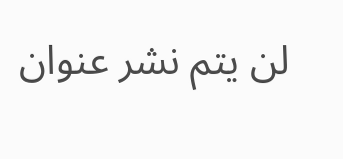لن يتم نشر عنوان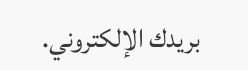بريدك الإلكتروني.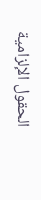الحقول الإلزامية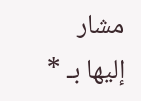مشار إليها بـ *